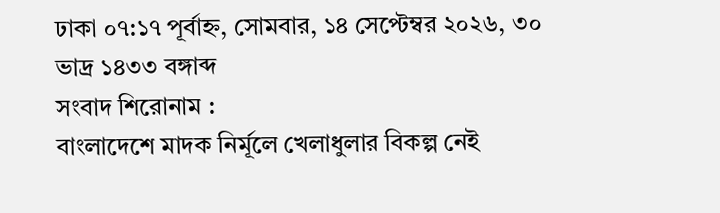ঢাকা ০৭:১৭ পূর্বাহ্ন, সোমবার, ১৪ সেপ্টেম্বর ২০২৬, ৩০ ভাদ্র ১৪৩৩ বঙ্গাব্দ
সংবাদ শিরোনাম :
বাংলাদেশে মাদক নির্মূলে খেলাধুলার বিকল্প নেই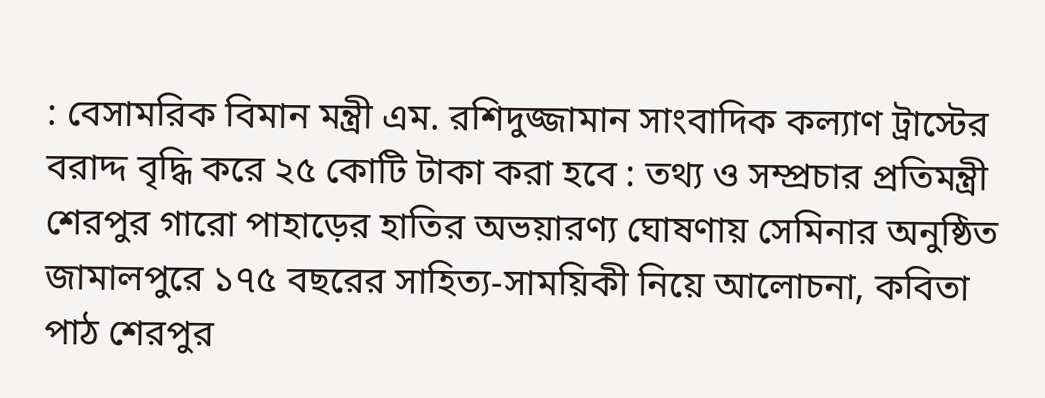: বেসামরিক বিমান মন্ত্রী এম. রশিদুজ্জামান সাংবাদিক কল্যাণ ট্রাস্টের বরাদ্দ বৃদ্ধি করে ২৫ কোটি টাকা করা হবে : তথ্য ও সম্প্রচার প্রতিমন্ত্রী শেরপুর গারো পাহাড়ের হাতির অভয়ারণ্য ঘোষণায় সেমিনার অনুষ্ঠিত জামালপুরে ১৭৫ বছরের সাহিত্য-সাময়িকী নিয়ে আলোচনা, কবিতা পাঠ শেরপুর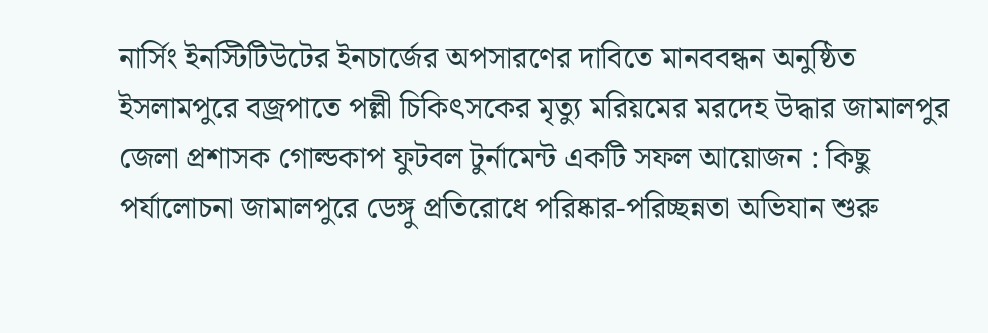নার্সিং ইনস্টিটিউটের ইনচার্জের অপসারণের দাবিতে মানববন্ধন অনুষ্ঠিত ইসলামপুরে বজ্রপাতে পল্লী চিকিৎসকের মৃত্যু মরিয়মের মরদেহ উদ্ধার জামালপুর জেলা প্রশাসক গোল্ডকাপ ফুটবল টুর্নামেন্ট একটি সফল আয়োজন : কিছু পর্যালোচনা জামালপুরে ডেঙ্গু প্রতিরোধে পরিষ্কার-পরিচ্ছন্নতা অভিযান শুরু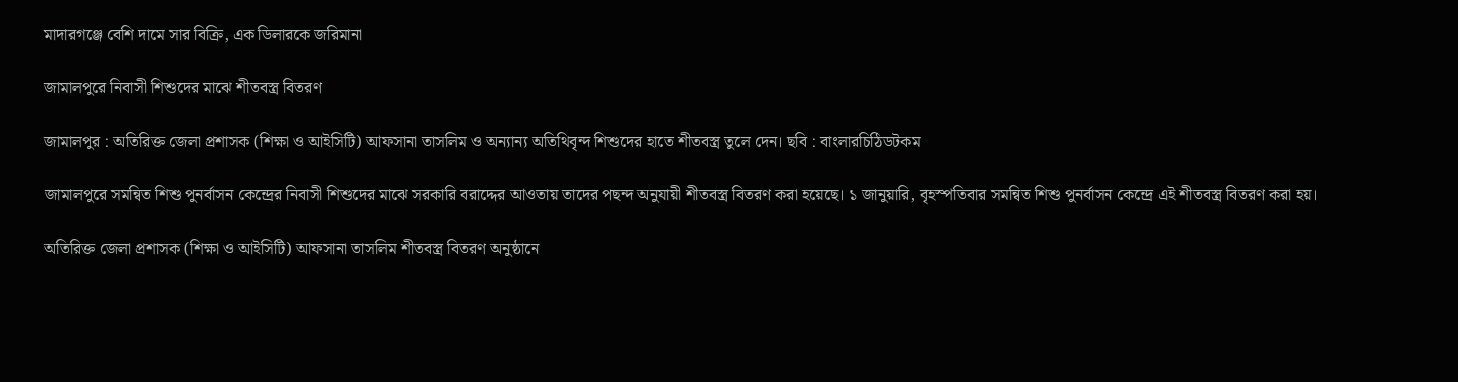মাদারগঞ্জে বেশি দামে সার বিক্রি, এক ডিলারকে জরিমানা

জামালপুরে নিবাসী শিশুদের মাঝে শীতবস্ত্র বিতরণ

জামালপুর : অতিরিক্ত জেলা প্রশাসক (শিক্ষা ও আইসিটি) আফসানা তাসলিম ও অন্যান্য অতিথিবৃন্দ শিশুদের হাতে শীতবস্ত্র তুলে দেন। ছবি : বাংলারচিঠিডটকম

জামালপুরে সমন্বিত শিশু পুনর্বাসন কেন্দ্রের নিবাসী শিশুদের মাঝে সরকারি বরাদ্দের আওতায় তাদের পছন্দ অনুযায়ী শীতবস্ত্র বিতরণ করা হয়েছে। ১ জানুয়ারি, বৃহস্পতিবার সমন্বিত শিশু পুনর্বাসন কেন্দ্রে এই শীতবস্ত্র বিতরণ করা হয়।

অতিরিক্ত জেলা প্রশাসক (শিক্ষা ও আইসিটি) আফসানা তাসলিম শীতবস্ত্র বিতরণ অনুষ্ঠানে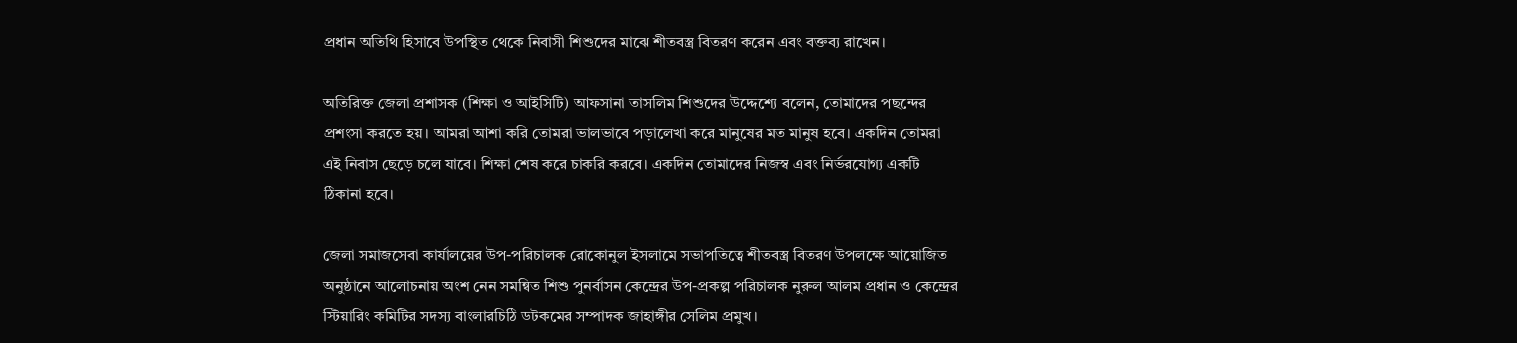প্রধান অতিথি হিসাবে উপস্থিত থেকে নিবাসী শিশুদের মাঝে শীতবস্ত্র বিতরণ করেন এবং বক্তব্য রাখেন।

অতিরিক্ত জেলা প্রশাসক (শিক্ষা ও আইসিটি) আফসানা তাসলিম শিশুদের উদ্দেশ্যে বলেন, তোমাদের পছন্দের প্রশংসা করতে হয়। আমরা আশা করি তোমরা ভালভাবে পড়ালেখা করে মানুষের মত মানুষ হবে। একদিন তোমরা এই নিবাস ছেড়ে চলে যাবে। শিক্ষা শেষ করে চাকরি করবে। একদিন তোমাদের নিজস্ব এবং নির্ভরযোগ্য একটি ঠিকানা হবে।

জেলা সমাজসেবা কার্যালয়ের উপ-পরিচালক রোকোনুল ইসলামে সভাপতিত্বে শীতবস্ত্র বিতরণ উপলক্ষে আয়োজিত অনুষ্ঠানে আলোচনায় অংশ নেন সমন্বিত শিশু পুনর্বাসন কেন্দ্রের উপ-প্রকল্প পরিচালক নুরুল আলম প্রধান ও কেন্দ্রের স্টিয়ারিং কমিটির সদস্য বাংলারচিঠি ডটকমের সম্পাদক জাহাঙ্গীর সেলিম প্রমুখ।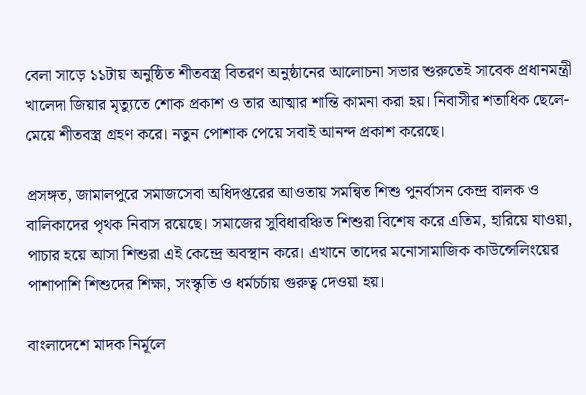বেলা সাড়ে ১১টায় অনুষ্ঠিত শীতবস্ত্র বিতরণ অনুষ্ঠানের আলোচনা সভার শুরুতেই সাবেক প্রধানমন্ত্রী খালেদা জিয়ার মৃত্যুতে শোক প্রকাশ ও তার আত্মার শান্তি কামনা করা হয়। নিবাসীর শতাধিক ছেলে-মেয়ে শীতবস্ত্র গ্রহণ করে। নতুন পোশাক পেয়ে সবাই আনন্দ প্রকাশ করেছে।

প্রসঙ্গত, জামালপুরে সমাজসেবা অধিদপ্তরের আওতায় সমন্বিত শিশু পুনর্বাসন কেন্দ্র বালক ও বালিকাদের পৃথক নিবাস রয়েছে। সমাজের সুবিধাবঞ্চিত শিশুরা বিশেষ করে এতিম, হারিয়ে যাওয়া, পাচার হয়ে আসা শিশুরা এই কেন্দ্রে অবস্থান করে। এখানে তাদের মনোসামাজিক কাউন্সেলিংয়ের পাশাপাশি শিশুদের শিক্ষা, সংস্কৃতি ও ধর্মচর্চায় গুরুত্ব দেওয়া হয়।

বাংলাদেশে মাদক নির্মূলে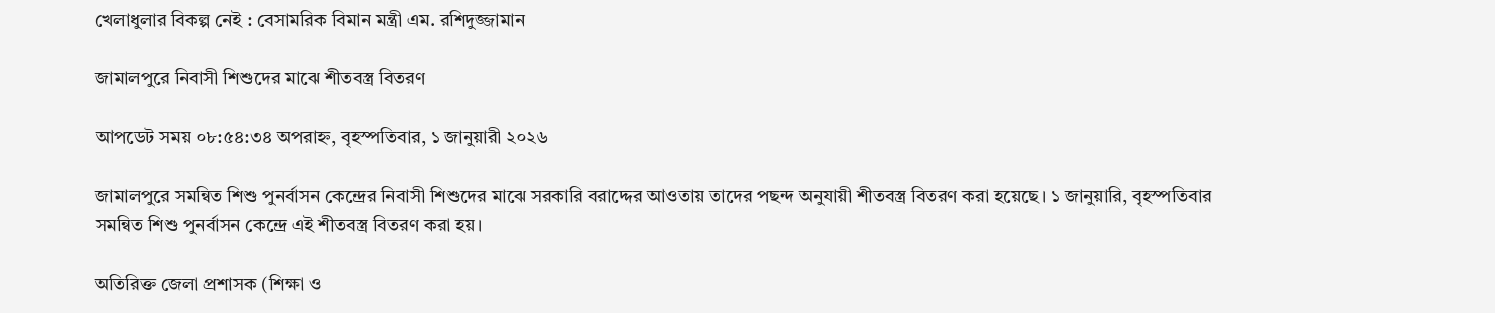খেলাধুলার বিকল্প নেই : বেসামরিক বিমান মন্ত্রী এম. রশিদুজ্জামান

জামালপুরে নিবাসী শিশুদের মাঝে শীতবস্ত্র বিতরণ

আপডেট সময় ০৮:৫৪:৩৪ অপরাহ্ন, বৃহস্পতিবার, ১ জানুয়ারী ২০২৬

জামালপুরে সমন্বিত শিশু পুনর্বাসন কেন্দ্রের নিবাসী শিশুদের মাঝে সরকারি বরাদ্দের আওতায় তাদের পছন্দ অনুযায়ী শীতবস্ত্র বিতরণ করা হয়েছে। ১ জানুয়ারি, বৃহস্পতিবার সমন্বিত শিশু পুনর্বাসন কেন্দ্রে এই শীতবস্ত্র বিতরণ করা হয়।

অতিরিক্ত জেলা প্রশাসক (শিক্ষা ও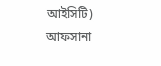আইসিটি) আফসানা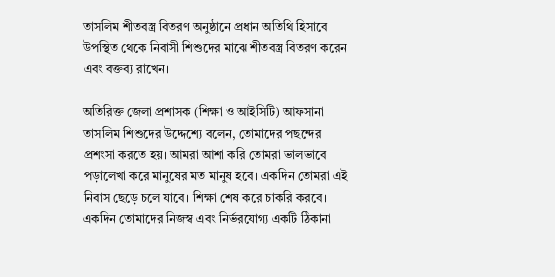তাসলিম শীতবস্ত্র বিতরণ অনুষ্ঠানে প্রধান অতিথি হিসাবে উপস্থিত থেকে নিবাসী শিশুদের মাঝে শীতবস্ত্র বিতরণ করেন এবং বক্তব্য রাখেন।

অতিরিক্ত জেলা প্রশাসক (শিক্ষা ও আইসিটি) আফসানা তাসলিম শিশুদের উদ্দেশ্যে বলেন, তোমাদের পছন্দের প্রশংসা করতে হয়। আমরা আশা করি তোমরা ভালভাবে পড়ালেখা করে মানুষের মত মানুষ হবে। একদিন তোমরা এই নিবাস ছেড়ে চলে যাবে। শিক্ষা শেষ করে চাকরি করবে। একদিন তোমাদের নিজস্ব এবং নির্ভরযোগ্য একটি ঠিকানা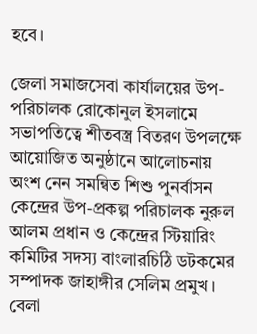হবে।

জেলা সমাজসেবা কার্যালয়ের উপ-পরিচালক রোকোনুল ইসলামে সভাপতিত্বে শীতবস্ত্র বিতরণ উপলক্ষে আয়োজিত অনুষ্ঠানে আলোচনায় অংশ নেন সমন্বিত শিশু পুনর্বাসন কেন্দ্রের উপ-প্রকল্প পরিচালক নুরুল আলম প্রধান ও কেন্দ্রের স্টিয়ারিং কমিটির সদস্য বাংলারচিঠি ডটকমের সম্পাদক জাহাঙ্গীর সেলিম প্রমুখ। বেলা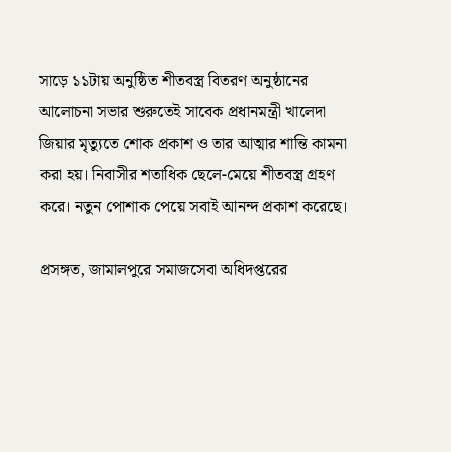সাড়ে ১১টায় অনুষ্ঠিত শীতবস্ত্র বিতরণ অনুষ্ঠানের আলোচনা সভার শুরুতেই সাবেক প্রধানমন্ত্রী খালেদা জিয়ার মৃত্যুতে শোক প্রকাশ ও তার আত্মার শান্তি কামনা করা হয়। নিবাসীর শতাধিক ছেলে-মেয়ে শীতবস্ত্র গ্রহণ করে। নতুন পোশাক পেয়ে সবাই আনন্দ প্রকাশ করেছে।

প্রসঙ্গত, জামালপুরে সমাজসেবা অধিদপ্তরের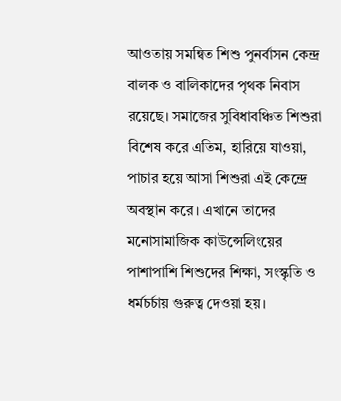আওতায় সমন্বিত শিশু পুনর্বাসন কেন্দ্র বালক ও বালিকাদের পৃথক নিবাস রয়েছে। সমাজের সুবিধাবঞ্চিত শিশুরা বিশেষ করে এতিম, হারিয়ে যাওয়া, পাচার হয়ে আসা শিশুরা এই কেন্দ্রে অবস্থান করে। এখানে তাদের মনোসামাজিক কাউন্সেলিংয়ের পাশাপাশি শিশুদের শিক্ষা, সংস্কৃতি ও ধর্মচর্চায় গুরুত্ব দেওয়া হয়।